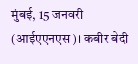मुंबई, 15 जनवरी (आईएएनएस)। कबीर बेदी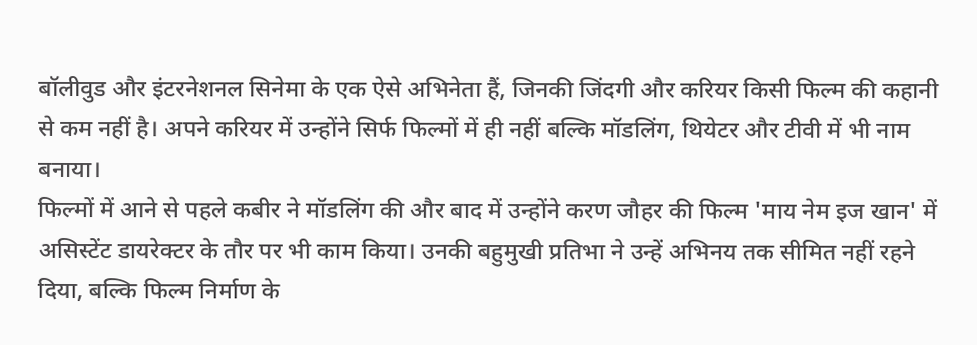बॉलीवुड और इंटरनेशनल सिनेमा के एक ऐसे अभिनेता हैं, जिनकी जिंदगी और करियर किसी फिल्म की कहानी से कम नहीं है। अपने करियर में उन्होंने सिर्फ फिल्मों में ही नहीं बल्कि मॉडलिंग, थियेटर और टीवी में भी नाम बनाया।
फिल्मों में आने से पहले कबीर ने मॉडलिंग की और बाद में उन्होंने करण जौहर की फिल्म 'माय नेम इज खान' में असिस्टेंट डायरेक्टर के तौर पर भी काम किया। उनकी बहुमुखी प्रतिभा ने उन्हें अभिनय तक सीमित नहीं रहने दिया, बल्कि फिल्म निर्माण के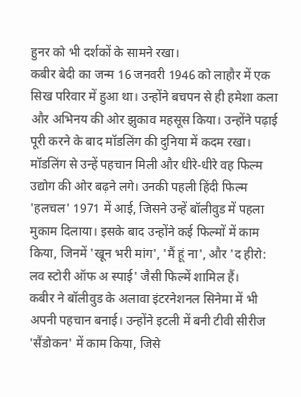हुनर को भी दर्शकों के सामने रखा।
कबीर बेदी का जन्म 16 जनवरी 1946 को लाहौर में एक सिख परिवार में हुआ था। उन्होंने बचपन से ही हमेशा कला और अभिनय की ओर झुकाव महसूस किया। उन्होंने पढ़ाई पूरी करने के बाद मॉडलिंग की दुनिया में कदम रखा। मॉडलिंग से उन्हें पहचान मिली और धीरे-धीरे वह फिल्म उद्योग की ओर बढ़ने लगे। उनकी पहली हिंदी फिल्म 'हलचल' 1971 में आई, जिसने उन्हें बॉलीवुड में पहला मुकाम दिलाया। इसके बाद उन्होंने कई फिल्मों में काम किया, जिनमें 'खून भरी मांग', 'मैं हूं ना', और 'द हीरो: लव स्टोरी ऑफ अ स्पाई' जैसी फिल्में शामिल हैं।
कबीर ने बॉलीवुड के अलावा इंटरनेशनल सिनेमा में भी अपनी पहचान बनाई। उन्होंने इटली में बनी टीवी सीरीज 'सैंडोकन' में काम किया, जिसे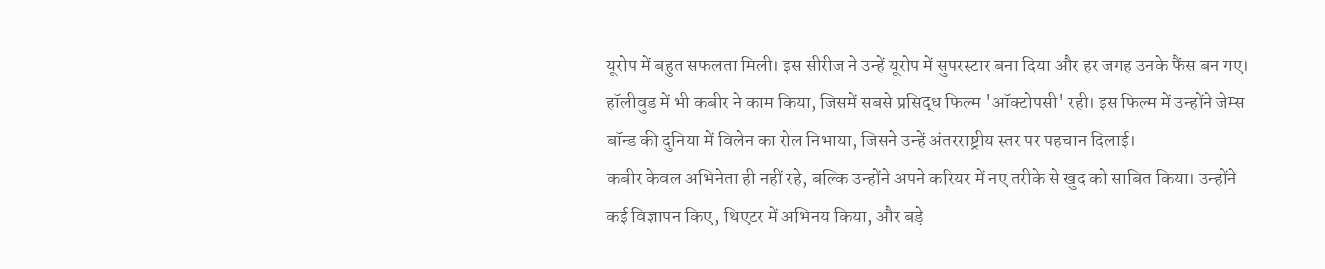यूरोप में बहुत सफलता मिली। इस सीरीज ने उन्हें यूरोप में सुपरस्टार बना दिया और हर जगह उनके फैंस बन गए। हॉलीवुड में भी कबीर ने काम किया, जिसमें सबसे प्रसिद्ध फिल्म 'ऑक्टोपसी' रही। इस फिल्म में उन्होंने जेम्स बॉन्ड की दुनिया में विलेन का रोल निभाया, जिसने उन्हें अंतरराष्ट्रीय स्तर पर पहचान दिलाई।
कबीर केवल अभिनेता ही नहीं रहे, बल्कि उन्होंने अपने करियर में नए तरीके से खुद को साबित किया। उन्होंने कई विज्ञापन किए, थिएटर में अभिनय किया, और बड़े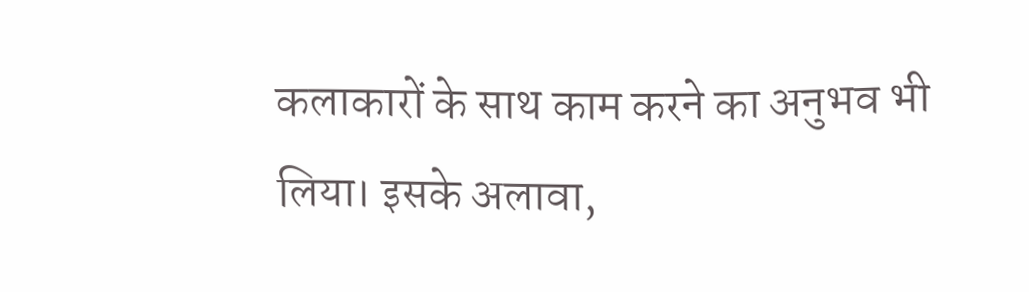कलाकारों के साथ काम करने का अनुभव भी लिया। इसके अलावा,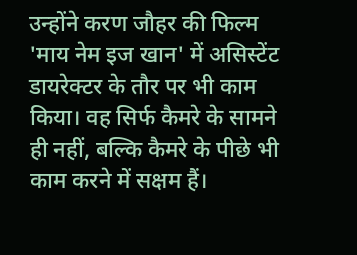उन्होंने करण जौहर की फिल्म 'माय नेम इज खान' में असिस्टेंट डायरेक्टर के तौर पर भी काम किया। वह सिर्फ कैमरे के सामने ही नहीं, बल्कि कैमरे के पीछे भी काम करने में सक्षम हैं।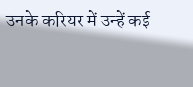उनके करियर में उन्हें कई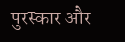पुरस्कार और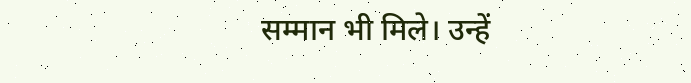सम्मान भी मिले। उन्हें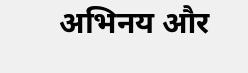अभिनय और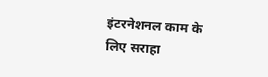इंटरनेशनल काम के लिए सराहा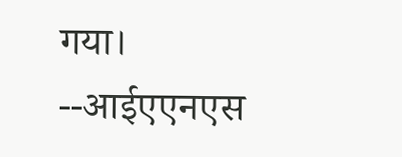गया।
--आईएएनएस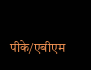पीके/एबीएम